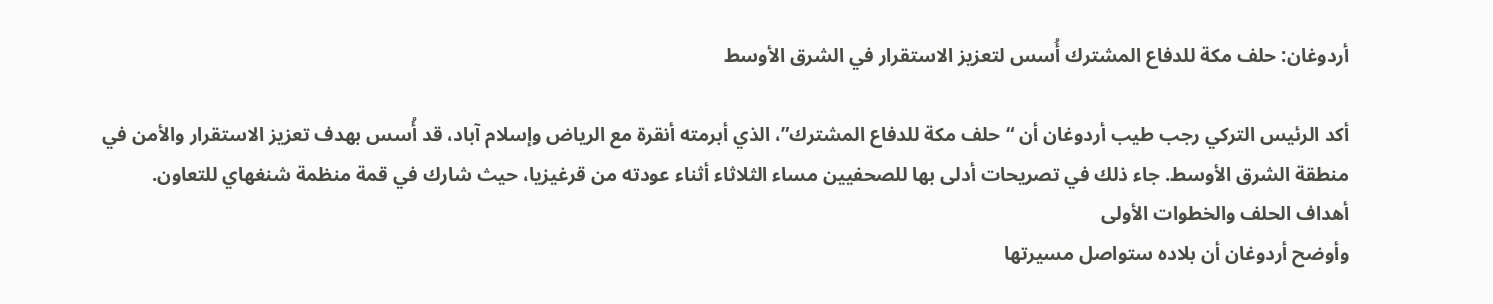أردوغان: حلف مكة للدفاع المشترك أُسس لتعزيز الاستقرار في الشرق الأوسط

أكد الرئيس التركي رجب طيب أردوغان أن “حلف مكة للدفاع المشترك”، الذي أبرمته أنقرة مع الرياض وإسلام آباد، قد أُسس بهدف تعزيز الاستقرار والأمن في منطقة الشرق الأوسط. جاء ذلك في تصريحات أدلى بها للصحفيين مساء الثلاثاء أثناء عودته من قرغيزيا، حيث شارك في قمة منظمة شنغهاي للتعاون.
أهداف الحلف والخطوات الأولى
وأوضح أردوغان أن بلاده ستواصل مسيرتها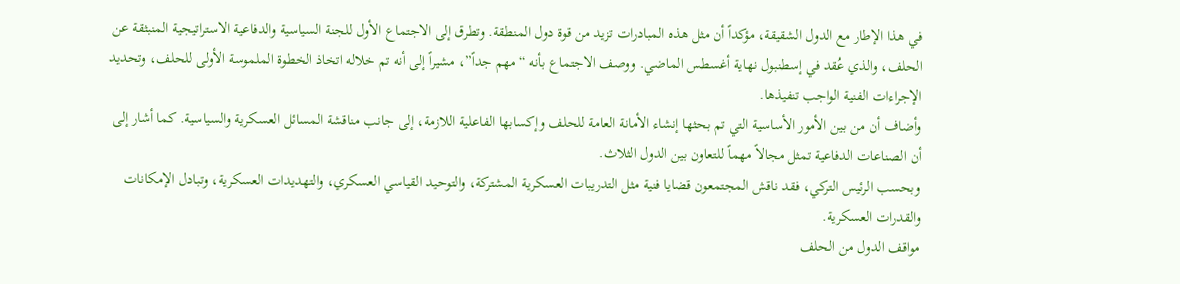في هذا الإطار مع الدول الشقيقة، مؤكداً أن مثل هذه المبادرات تزيد من قوة دول المنطقة. وتطرق إلى الاجتماع الأول للجنة السياسية والدفاعية الاستراتيجية المنبثقة عن الحلف، والذي عُقد في إسطنبول نهاية أغسطس الماضي. ووصف الاجتماع بأنه “مهم جداً”، مشيراً إلى أنه تم خلاله اتخاذ الخطوة الملموسة الأولى للحلف، وتحديد الإجراءات الفنية الواجب تنفيذها.
وأضاف أن من بين الأمور الأساسية التي تم بحثها إنشاء الأمانة العامة للحلف وإكسابها الفاعلية اللازمة، إلى جانب مناقشة المسائل العسكرية والسياسية. كما أشار إلى أن الصناعات الدفاعية تمثل مجالاً مهماً للتعاون بين الدول الثلاث.
وبحسب الرئيس التركي، فقد ناقش المجتمعون قضايا فنية مثل التدريبات العسكرية المشتركة، والتوحيد القياسي العسكري، والتهديدات العسكرية، وتبادل الإمكانات والقدرات العسكرية.
مواقف الدول من الحلف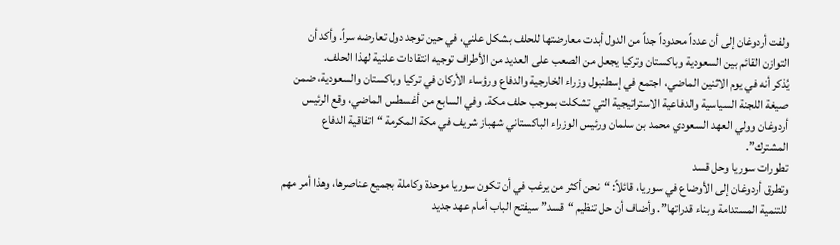ولفت أردوغان إلى أن عدداً محدوداً جداً من الدول أبدت معارضتها للحلف بشكل علني، في حين توجد دول تعارضه سراً. وأكد أن التوازن القائم بين السعودية وباكستان وتركيا يجعل من الصعب على العديد من الأطراف توجيه انتقادات علنية لهذا الحلف.
يُذكر أنه في يوم الاثنين الماضي، اجتمع في إسطنبول وزراء الخارجية والدفاع ورؤساء الأركان في تركيا وباكستان والسعودية، ضمن صيغة اللجنة السياسية والدفاعية الاستراتيجية التي تشكلت بموجب حلف مكة. وفي السابع من أغسطس الماضي، وقع الرئيس أردوغان وولي العهد السعودي محمد بن سلمان ورئيس الوزراء الباكستاني شهباز شريف في مكة المكرمة “اتفاقية الدفاع المشترك”.
تطورات سوريا وحل قسد
وتطرق أردوغان إلى الأوضاع في سوريا، قائلاً: “نحن أكثر من يرغب في أن تكون سوريا موحدة وكاملة بجميع عناصرها، وهذا أمر مهم للتنمية المستدامة وبناء قدراتها”. وأضاف أن حل تنظيم “قسد” سيفتح الباب أمام عهد جديد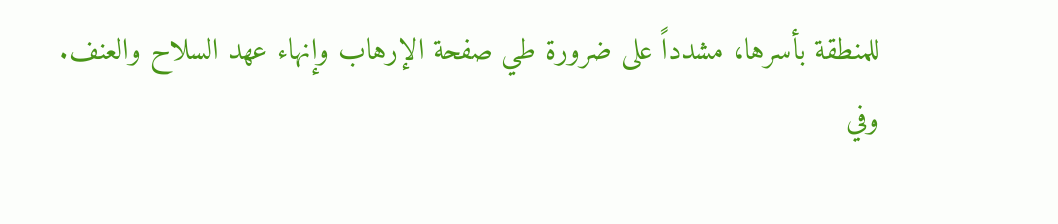للمنطقة بأسرها، مشدداً على ضرورة طي صفحة الإرهاب وإنهاء عهد السلاح والعنف.
وفي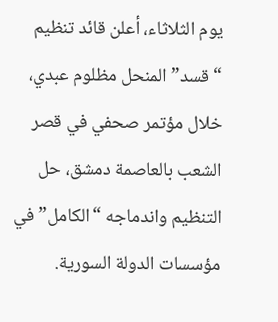يوم الثلاثاء، أعلن قائد تنظيم “قسد” المنحل مظلوم عبدي، خلال مؤتمر صحفي في قصر الشعب بالعاصمة دمشق، حل التنظيم واندماجه “الكامل” في مؤسسات الدولة السورية.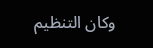وكان التنظيم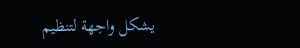يشكل واجهة لتنظيم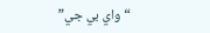“واي بي جي”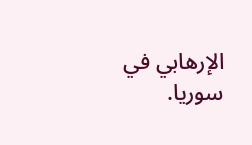الإرهابي في سوريا.